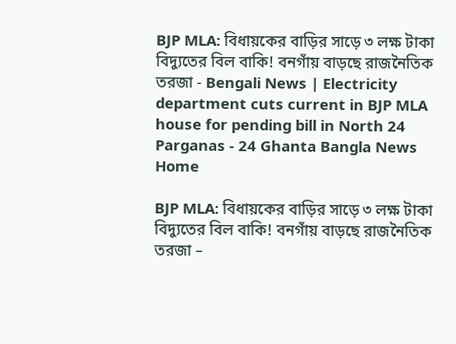BJP MLA: বিধায়কের বাড়ির সাড়ে ৩ লক্ষ টাকা বিদ্যুতের বিল বাকি! বনগাঁয় বাড়ছে রাজনৈতিক তরজা - Bengali News | Electricity department cuts current in BJP MLA house for pending bill in North 24 Parganas - 24 Ghanta Bangla News
Home

BJP MLA: বিধায়কের বাড়ির সাড়ে ৩ লক্ষ টাকা বিদ্যুতের বিল বাকি! বনগাঁয় বাড়ছে রাজনৈতিক তরজা –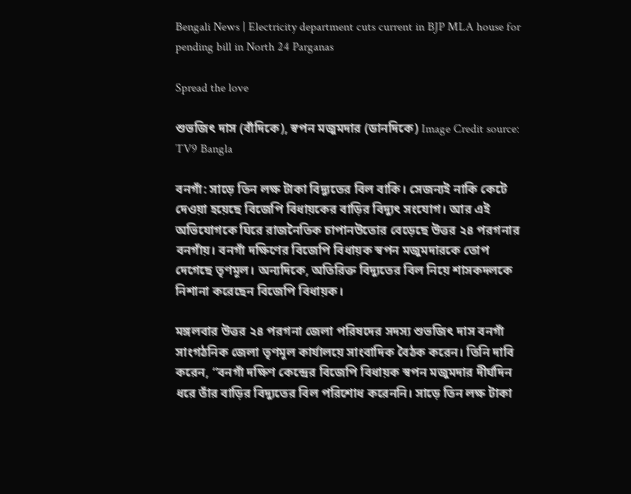Bengali News | Electricity department cuts current in BJP MLA house for pending bill in North 24 Parganas

Spread the love

শুভজিৎ দাস (বাঁদিকে), স্বপন মজুমদার (ডানদিকে) Image Credit source: TV9 Bangla

বনগাঁ: সাড়ে তিন লক্ষ টাকা বিদ্যুতের বিল বাকি। সেজন্যই নাকি কেটে দেওয়া হয়েছে বিজেপি বিধায়কের বাড়ির বিদ্যুৎ সংযোগ। আর এই অভিযোগকে ঘিরে রাজনৈতিক চাপানউতোর বেড়েছে উত্তর ২৪ পরগনার বনগাঁয়। বনগাঁ দক্ষিণের বিজেপি বিধায়ক স্বপন মজুমদারকে তোপ দেগেছে তৃণমূল। অন্যদিকে, অতিরিক্ত বিদ্যুতের বিল নিয়ে শাসকদলকে নিশানা করেছেন বিজেপি বিধায়ক।

মঙ্গলবার উত্তর ২৪ পরগনা জেলা পরিষদের সদস্য শুভজিৎ দাস বনগাঁ সাংগঠনিক জেলা তৃণমূল কার্যালয়ে সাংবাদিক বৈঠক করেন। তিনি দাবি করেন, “বনগাঁ দক্ষিণ কেন্দ্রের বিজেপি বিধায়ক স্বপন মজুমদার দীর্ঘদিন ধরে তাঁর বাড়ির বিদ্যুতের বিল পরিশোধ করেননি। সাড়ে তিন লক্ষ টাকা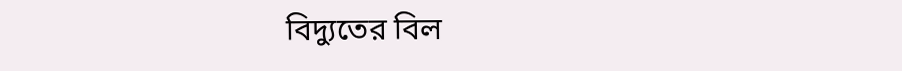বিদ্যুতের বিল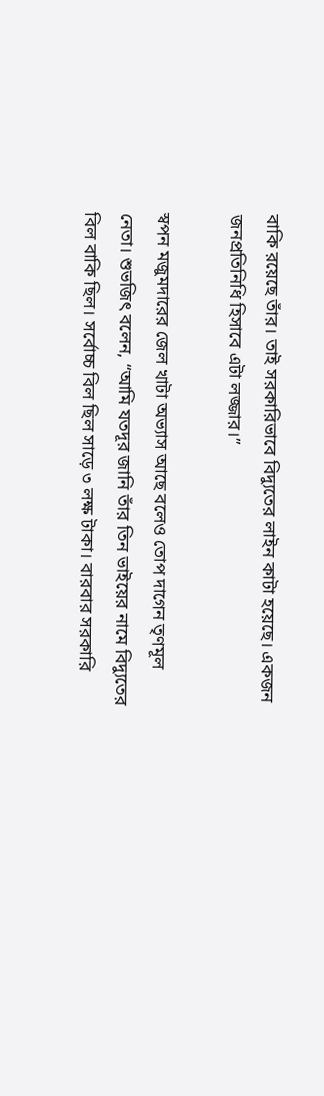বাকি রয়েছে তাঁর। তাই সরকারিভাবে বিদ্যুতের লাইন কাটা হয়েছে। একজন জনপ্রতিনিধি হিসাবে এটা লজ্জার।”

স্বপন মজুমদারের জেল খাটা অভ্যাস আছে বলেও তোপ দাগেন তৃণমূল নেতা। শুভজিৎ বলেন, “আমি যতদূর জানি তাঁর তিন ভাইয়ের নামে বিদ্যুতের বিল বাকি ছিল। সর্বোচ্চ বিল ছিল সাড়ে ৩ লক্ষ টাকা। বারবার সরকারি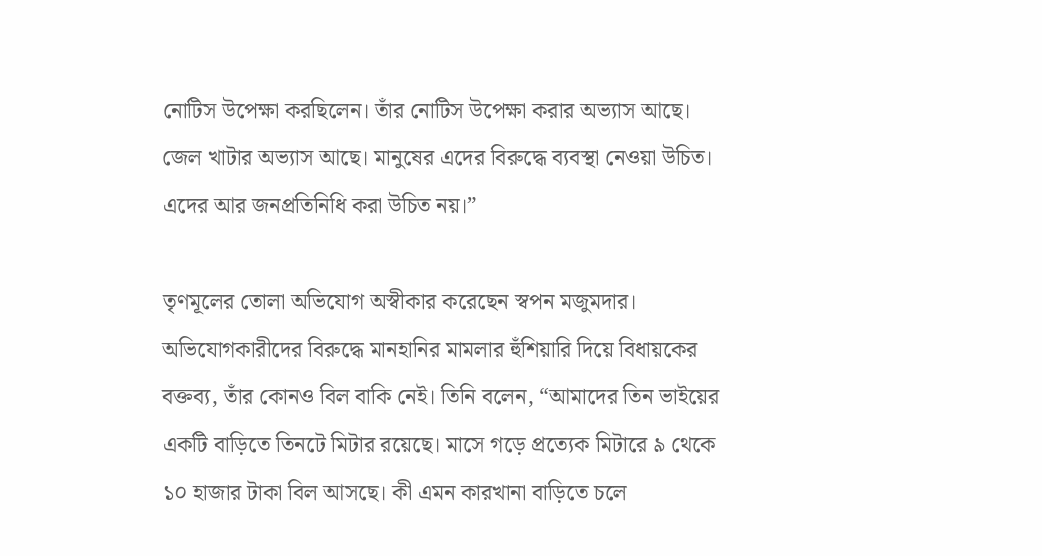নোটিস উপেক্ষা করছিলেন। তাঁর নোটিস উপেক্ষা করার অভ্যাস আছে। জেল খাটার অভ্যাস আছে। মানুষের এদের বিরুদ্ধে ব্যবস্থা নেওয়া উচিত। এদের আর জনপ্রতিনিধি করা উচিত নয়।”

তৃণমূলের তোলা অভিযোগ অস্বীকার করেছেন স্বপন মজুমদার। অভিযোগকারীদের বিরুদ্ধে মানহানির মামলার হুঁশিয়ারি দিয়ে বিধায়কের বক্তব্য, তাঁর কোনও বিল বাকি নেই। তিনি বলেন, “আমাদের তিন ভাইয়ের একটি বাড়িতে তিনটে মিটার রয়েছে। মাসে গড়ে প্রত্যেক মিটারে ৯ থেকে ১০ হাজার টাকা বিল আসছে। কী এমন কারখানা বাড়িতে চলে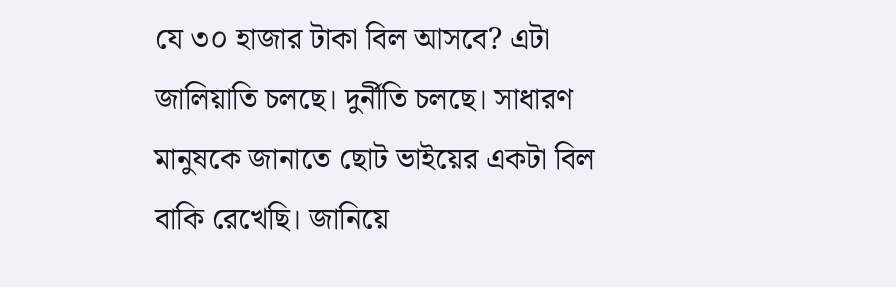যে ৩০ হাজার টাকা বিল আসবে? এটা জালিয়াতি চলছে। দুর্নীতি চলছে। সাধারণ মানুষকে জানাতে ছোট ভাইয়ের একটা বিল বাকি রেখেছি। জানিয়ে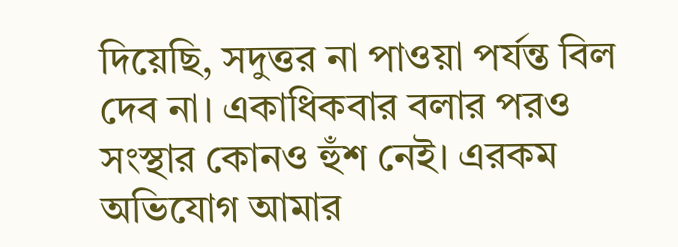দিয়েছি, সদুত্তর না পাওয়া পর্যন্ত বিল দেব না। একাধিকবার বলার পরও সংস্থার কোনও হুঁশ নেই। এরকম অভিযোগ আমার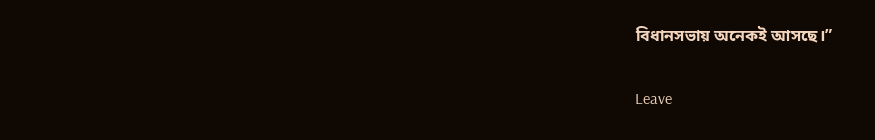বিধানসভায় অনেকই আসছে।”

Leave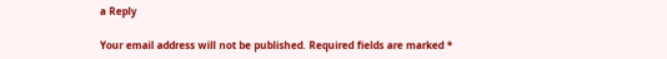a Reply

Your email address will not be published. Required fields are marked *